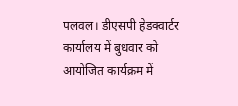पलवल। डीएसपी हेडक्वार्टर कार्यालय में बुधवार को आयोजित कार्यक्रम में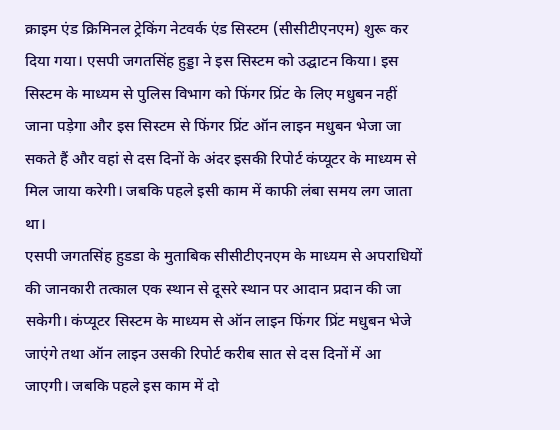क्राइम एंड क्रिमिनल ट्रेकिंग नेटवर्क एंड सिस्टम (सीसीटीएनएम) शुरू कर दिया गया। एसपी जगतसिंह हुड्डा ने इस सिस्टम को उद्घाटन किया। इस सिस्टम के माध्यम से पुलिस विभाग को फिंगर प्रिंट के लिए मधुबन नहीं जाना पड़ेगा और इस सिस्टम से फिंगर प्रिंट ऑन लाइन मधुबन भेजा जा सकते हैं और वहां से दस दिनों के अंदर इसकी रिपोर्ट कंप्यूटर के माध्यम से मिल जाया करेगी। जबकि पहले इसी काम में काफी लंबा समय लग जाता था।
एसपी जगतसिंह हुडडा के मुताबिक सीसीटीएनएम के माध्यम से अपराधियों की जानकारी तत्काल एक स्थान से दूसरे स्थान पर आदान प्रदान की जा सकेगी। कंप्यूटर सिस्टम के माध्यम से ऑन लाइन फिंगर प्रिंट मधुबन भेजे जाएंगे तथा ऑन लाइन उसकी रिपोर्ट करीब सात से दस दिनों में आ जाएगी। जबकि पहले इस काम में दो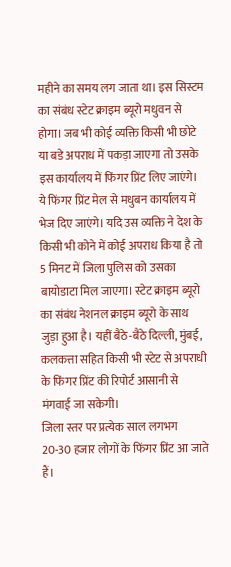महीने का समय लग जाता था। इस सिस्टम का संबंध स्टेट क्राइम ब्यूरो मधुवन से होगा। जब भी कोई व्यक्ति किसी भी छोटे या बडे अपराध में पकड़ा जाएगा तो उसके इस कार्यालय में फिंगर प्रिंट लिए जाएंगे। ये फिंगर प्रिंट मेल से मधुबन कार्यालय में भेज दिए जाएंगे। यदि उस व्यक्ति ने देश के किसी भी कोने में कोई अपराध किया है तो 5 मिनट में जिला पुलिस को उसका बायोडाटा मिल जाएगा। स्टेट क्राइम ब्यूरो का संबंध नेशनल क्राइम ब्यूरो के साथ जुड़ा हुआ है। यहीं बैठे-बैठे दिल्ली, मुंबई, कलकत्ता सहित किसी भी स्टेट से अपराधी के फिंगर प्रिंट की रिपोर्ट आसानी से मंगवाई जा सकेगी।
जिला स्तर पर प्रत्येक साल लगभग 20-30 हजार लोगों के फिंगर प्रिंट आ जाते हैं।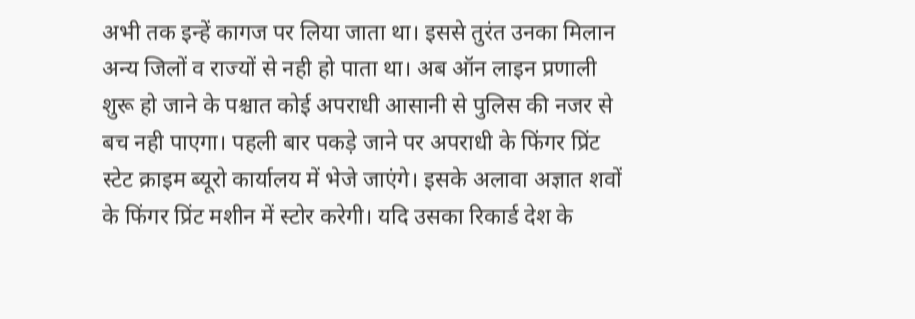अभी तक इन्हें कागज पर लिया जाता था। इससे तुरंत उनका मिलान अन्य जिलों व राज्यों से नही हो पाता था। अब ऑन लाइन प्रणाली शुरू हो जाने के पश्चात कोई अपराधी आसानी से पुलिस की नजर से बच नही पाएगा। पहली बार पकड़े जाने पर अपराधी के फिंगर प्रिंट स्टेट क्राइम ब्यूरो कार्यालय में भेजे जाएंगे। इसके अलावा अज्ञात शवों के फिंगर प्रिंट मशीन में स्टोर करेगी। यदि उसका रिकार्ड देश के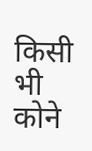किसी भी कोने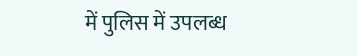में पुलिस में उपलब्ध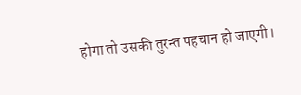होगा तो उसकी तुरन्त पहचान हो जाएगी।